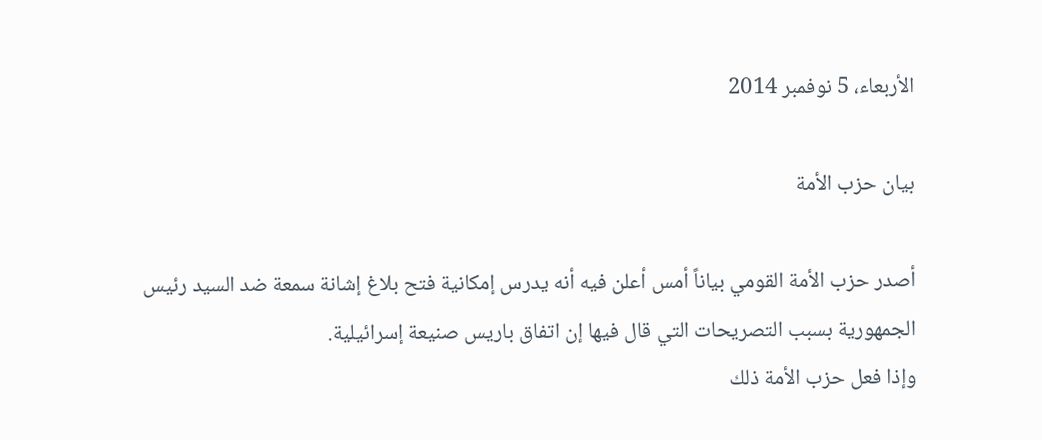الأربعاء، 5 نوفمبر 2014

بيان حزب الأمة

أصدر حزب الأمة القومي بياناً أمس أعلن فيه أنه يدرس إمكانية فتح بلاغ إشانة سمعة ضد السيد رئيس الجمهورية بسبب التصريحات التي قال فيها إن اتفاق باريس صنيعة إسرائيلية.
وإذا فعل حزب الأمة ذلك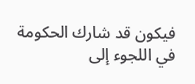فيكون قد شارك الحكومة في اللجوء إلى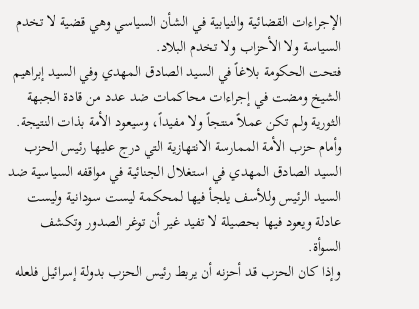الإجراءات القضائية والنيابية في الشأن السياسي وهي قضية لا تخدم السياسة ولا الأحزاب ولا تخدم البلاد.
فتحت الحكومة بلاغاً في السيد الصادق المهدي وفي السيد إبراهيم الشيخ ومضت في إجراءات محاكمات ضد عدد من قادة الجبهة الثورية ولم تكن عملاً منتجاً ولا مفيداً، وسيعود الأمة بذات النتيجة.
وأمام حزب الأمة الممارسة الانتهازية التي درج عليها رئيس الحزب السيد الصادق المهدي في استغلال الجنائية في مواقفه السياسية ضد السيد الرئيس وللأسف يلجأ فيها لمحكمة ليست سودانية وليست عادلة ويعود فيها بحصيلة لا تفيد غير أن توغر الصدور وتكشف السوأة.
وإذا كان الحزب قد أحزنه أن يربط رئيس الحزب بدولة إسرائيل فلعله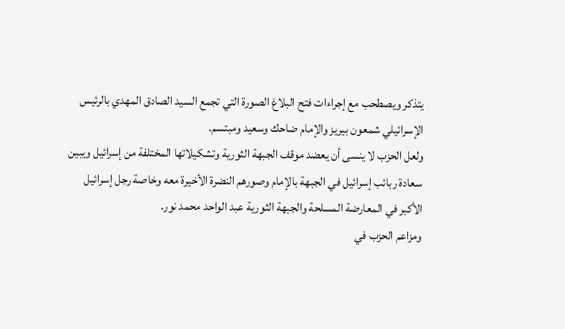يتذكر ويصطحب مع إجراءات فتح البلاغ الصورة التي تجمع السيد الصادق المهدي بالرئيس الإسرائيلي شمعون بيريز والإمام ضاحك وسعيد ومبتسم.
ولعل الحزب لا ينسى أن يعضد موقف الجبهة الثورية وتشكيلاتها المختلفة من إسرائيل ويبين سعادة ربائب إسرائيل في الجبهة بالإمام وصورهم النضرة الأخيرة معه وخاصة رجل إسرائيل الأكبر في المعارضة المسلحة والجبهة الثورية عبد الواحد محمد نور.
ومزاعم الحزب في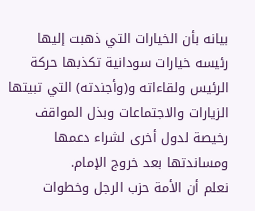بيانه بأن الخيارات التي ذهبت إليها رئيسه خيارات سودانية تكذبها حركة الرئيس ولقاءاته و(وأجندته) التي تبيتها الزيارات والاجتماعات وبذل المواقف رخيصة لدول أخرى لشراء دعمها ومساندتها بعد خروج الإمام.
نعلم أن الأمة حزب الرجل وخطوات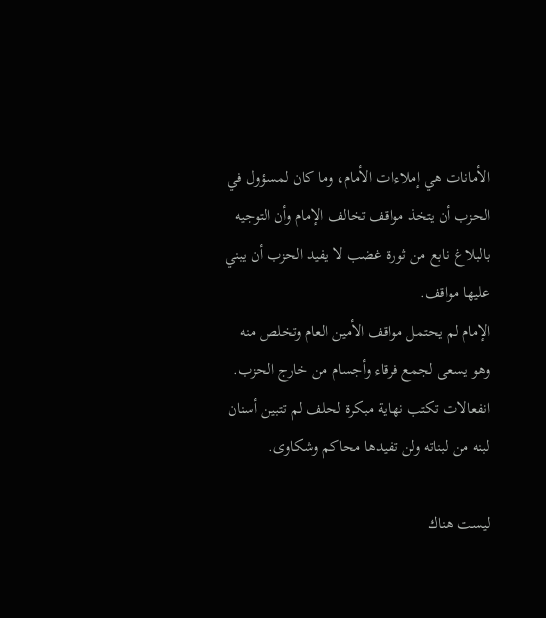الأمانات هي إملاءات الأمام، وما كان لمسؤول في الحزب أن يتخذ مواقف تخالف الإمام وأن التوجيه بالبلاغ نابع من ثورة غضب لا يفيد الحزب أن يبني عليها مواقف.
الإمام لم يحتمل مواقف الأمين العام وتخلص منه وهو يسعى لجمع فرقاء وأجسام من خارج الحزب.
انفعالات تكتب نهاية مبكرة لحلف لم تتبين أسنان لبنه من لبناته ولن تفيدها محاكم وشكاوى.

ليست هناك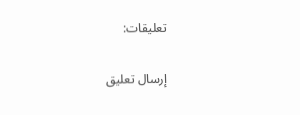تعليقات:

إرسال تعليق